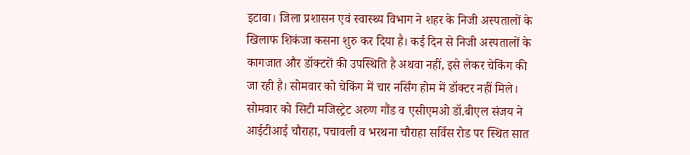इटावा। जिला प्रशासन एवं स्वास्थ्य विभाग ने शहर के निजी अस्पतालों के खिलाफ शिकंजा कसना शुरु कर दिया है। कई दिन से निजी अस्पतालों के कागजात और डॉक्टरों की उपस्थिति है अथवा नहीं, इसे लेकर चेकिंग की जा रही है। सोमवार को चेकिंग में चार नर्सिंग होम में डॉक्टर नहीं मिले।
सोमवार को सिटी मजिस्ट्रेट अरुण गौंड व एसीएमओ डॉ.बीएल संजय ने आईटीआई चौराहा, पचावली व भरथना चौराहा सर्विस रोड पर स्थित सात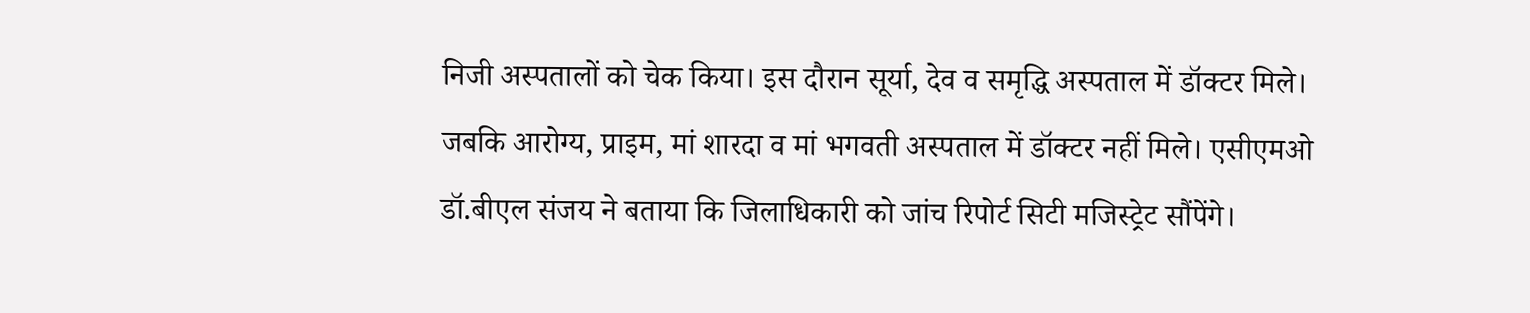निजी अस्पतालों को चेक किया। इस दौरान सूर्या, देव व समृद्धि अस्पताल में डॉक्टर मिले। जबकि आरोग्य, प्राइम, मां शारदा व मां भगवती अस्पताल में डॉक्टर नहीं मिले। एसीएमओ डॉ.बीएल संजय ने बताया कि जिलाधिकारी को जांच रिपोर्ट सिटी मजिस्ट्रेट सौंपेंगे।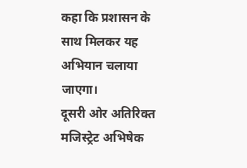कहा कि प्रशासन के साथ मिलकर यह अभियान चलाया जाएगा।
दूसरी ओर अतिरिक्त मजिस्ट्रेट अभिषेक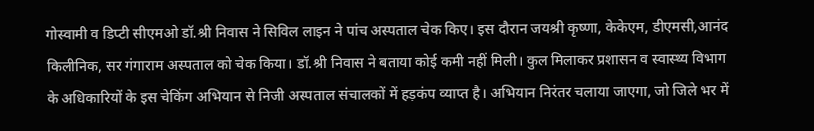गोस्वामी व डिप्टी सीएमओ डॉ.श्री निवास ने सिविल लाइन ने पांच अस्पताल चेक किए। इस दौरान जयश्री कृष्णा, केकेएम, डीएमसी,आनंद किलीनिक, सर गंगाराम अस्पताल को चेक किया। डॉ.श्री निवास ने बताया कोई कमी नहीं मिली। कुल मिलाकर प्रशासन व स्वास्थ्य विभाग के अधिकारियों के इस चेकिंग अभियान से निजी अस्पताल संचालकों में हड़कंप व्याप्त है। अभियान निरंतर चलाया जाएगा, जो जिले भर में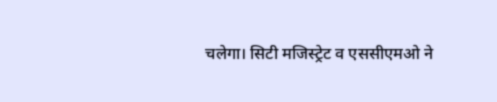चलेगा। सिटी मजिस्ट्रेट व एससीएमओ ने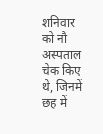शनिवार को नौ अस्पताल चेक किए थे, जिनमें छह में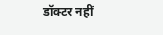डॉक्टर नहीं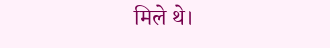मिले थे।